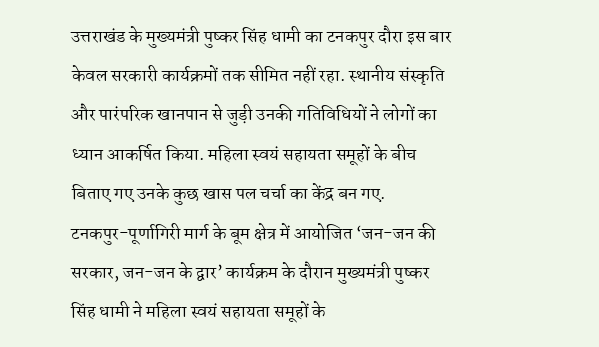उत्तराखंड के मुख्यमंत्री पुष्कर सिंह धामी का टनकपुर दौरा इस बार केवल सरकारी कार्यक्रमों तक सीमित नहीं रहा. स्थानीय संस्कृति और पारंपरिक खानपान से जुड़ी उनकी गतिविधियों ने लोगों का ध्यान आकर्षित किया. महिला स्वयं सहायता समूहों के बीच बिताए गए उनके कुछ खास पल चर्चा का केंद्र बन गए.
टनकपुर-पूर्णागिरी मार्ग के बूम क्षेत्र में आयोजित ‘जन-जन की सरकार, जन-जन के द्वार’ कार्यक्रम के दौरान मुख्यमंत्री पुष्कर सिंह धामी ने महिला स्वयं सहायता समूहों के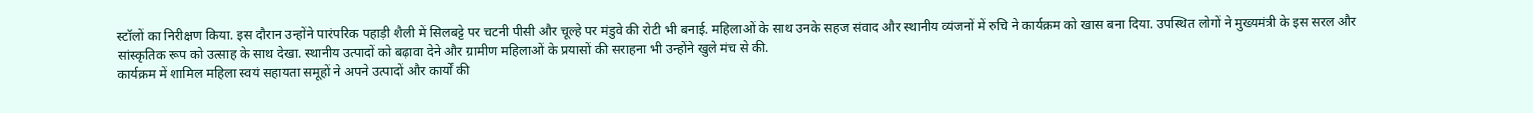स्टॉलों का निरीक्षण किया. इस दौरान उन्होंने पारंपरिक पहाड़ी शैली में सिलबट्टे पर चटनी पीसी और चूल्हे पर मंडुवे की रोटी भी बनाई. महिलाओं के साथ उनके सहज संवाद और स्थानीय व्यंजनों में रुचि ने कार्यक्रम को खास बना दिया. उपस्थित लोगों ने मुख्यमंत्री के इस सरल और सांस्कृतिक रूप को उत्साह के साथ देखा. स्थानीय उत्पादों को बढ़ावा देने और ग्रामीण महिलाओं के प्रयासों की सराहना भी उन्होंने खुले मंच से की.
कार्यक्रम में शामिल महिला स्वयं सहायता समूहों ने अपने उत्पादों और कार्यों की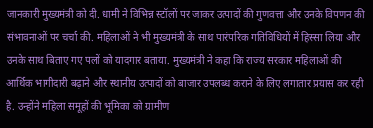जानकारी मुख्यमंत्री को दी. धामी ने विभिन्न स्टॉलों पर जाकर उत्पादों की गुणवत्ता और उनके विपणन की संभावनाओं पर चर्चा की. महिलाओं ने भी मुख्यमंत्री के साथ पारंपरिक गतिविधियों में हिस्सा लिया और उनके साथ बिताए गए पलों को यादगार बताया. मुख्यमंत्री ने कहा कि राज्य सरकार महिलाओं की आर्थिक भागीदारी बढ़ाने और स्थानीय उत्पादों को बाजार उपलब्ध कराने के लिए लगातार प्रयास कर रही है. उन्होंने महिला समूहों की भूमिका को ग्रामीण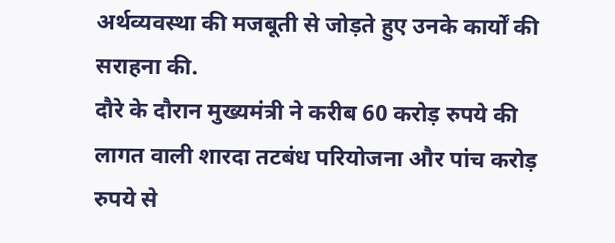अर्थव्यवस्था की मजबूती से जोड़ते हुए उनके कार्यों की सराहना की.
दौरे के दौरान मुख्यमंत्री ने करीब 60 करोड़ रुपये की लागत वाली शारदा तटबंध परियोजना और पांच करोड़ रुपये से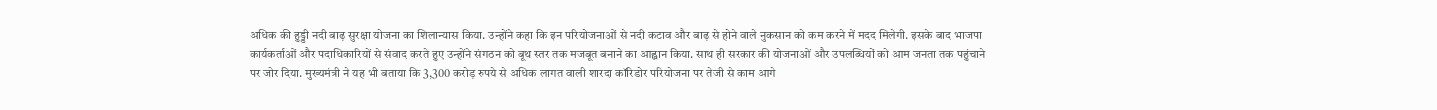अधिक की हुड्डी नदी बाढ़ सुरक्षा योजना का शिलान्यास किया. उन्होंने कहा कि इन परियोजनाओं से नदी कटाव और बाढ़ से होने वाले नुकसान को कम करने में मदद मिलेगी. इसके बाद भाजपा कार्यकर्ताओं और पदाधिकारियों से संवाद करते हुए उन्होंने संगठन को बूथ स्तर तक मजबूत बनाने का आह्वान किया. साथ ही सरकार की योजनाओं और उपलब्धियों को आम जनता तक पहुंचाने पर जोर दिया. मुख्यमंत्री ने यह भी बताया कि 3,300 करोड़ रुपये से अधिक लागत वाली शारदा कॉरिडोर परियोजना पर तेजी से काम आगे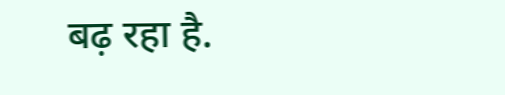बढ़ रहा है.